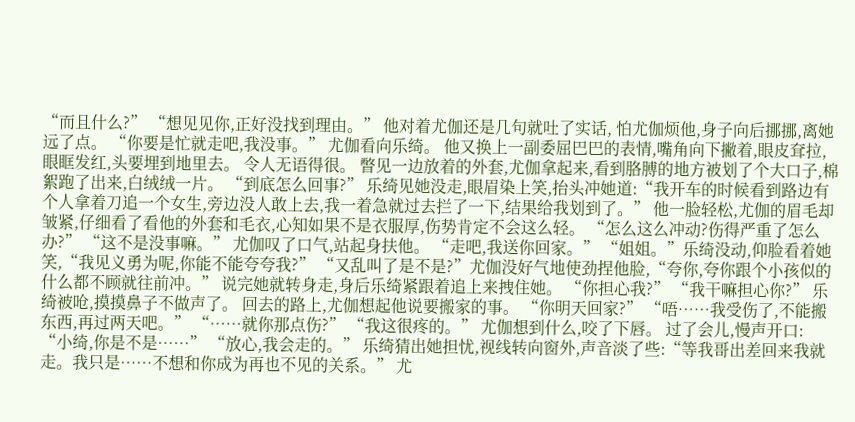“而且什么?” “想见见你,正好没找到理由。” 他对着尤伽还是几句就吐了实话, 怕尤伽烦他,身子向后挪挪,离她远了点。 “你要是忙就走吧,我没事。” 尤伽看向乐绮。 他又换上一副委屈巴巴的表情,嘴角向下撇着,眼皮耷拉,眼眶发红,头要埋到地里去。 令人无语得很。 瞥见一边放着的外套,尤伽拿起来,看到胳膊的地方被划了个大口子,棉絮跑了出来,白绒绒一片。 “到底怎么回事?” 乐绮见她没走,眼眉染上笑,抬头冲她道:“我开车的时候看到路边有个人拿着刀追一个女生,旁边没人敢上去,我一着急就过去拦了一下,结果给我划到了。” 他一脸轻松,尤伽的眉毛却皱紧,仔细看了看他的外套和毛衣,心知如果不是衣服厚,伤势肯定不会这么轻。 “怎么这么冲动?伤得严重了怎么办?” “这不是没事嘛。” 尤伽叹了口气,站起身扶他。 “走吧,我送你回家。” “姐姐。”乐绮没动,仰脸看着她笑,“我见义勇为呢,你能不能夸夸我?” “又乱叫了是不是?”尤伽没好气地使劲捏他脸,“夸你,夸你跟个小孩似的什么都不顾就往前冲。” 说完她就转身走,身后乐绮紧跟着追上来拽住她。 “你担心我?” “我干嘛担心你?” 乐绮被呛,摸摸鼻子不做声了。 回去的路上,尤伽想起他说要搬家的事。 “你明天回家?” “唔……我受伤了,不能搬东西,再过两天吧。” “……就你那点伤?” “我这很疼的。” 尤伽想到什么,咬了下唇。 过了会儿,慢声开口: “小绮,你是不是……” “放心,我会走的。” 乐绮猜出她担忧,视线转向窗外,声音淡了些:“等我哥出差回来我就走。我只是……不想和你成为再也不见的关系。” 尤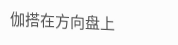伽搭在方向盘上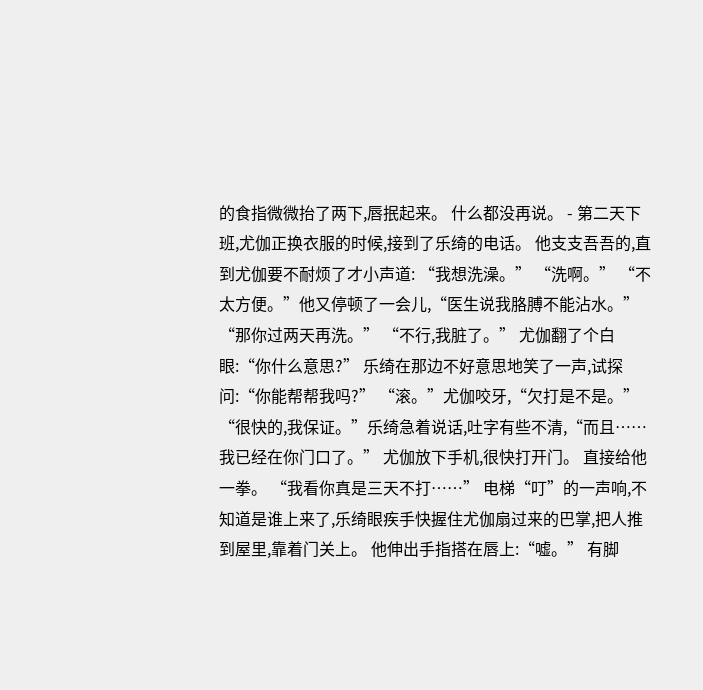的食指微微抬了两下,唇抿起来。 什么都没再说。 - 第二天下班,尤伽正换衣服的时候,接到了乐绮的电话。 他支支吾吾的,直到尤伽要不耐烦了才小声道: “我想洗澡。” “洗啊。” “不太方便。”他又停顿了一会儿,“医生说我胳膊不能沾水。” “那你过两天再洗。” “不行,我脏了。” 尤伽翻了个白眼:“你什么意思?” 乐绮在那边不好意思地笑了一声,试探问:“你能帮帮我吗?” “滚。”尤伽咬牙,“欠打是不是。” “很快的,我保证。”乐绮急着说话,吐字有些不清,“而且……我已经在你门口了。” 尤伽放下手机,很快打开门。 直接给他一拳。 “我看你真是三天不打……” 电梯“叮”的一声响,不知道是谁上来了,乐绮眼疾手快握住尤伽扇过来的巴掌,把人推到屋里,靠着门关上。 他伸出手指搭在唇上:“嘘。” 有脚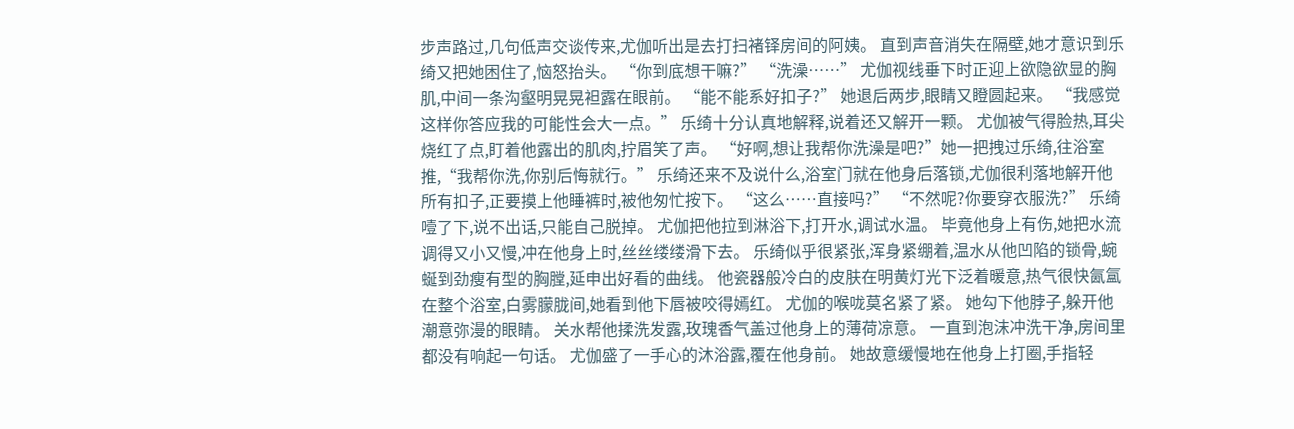步声路过,几句低声交谈传来,尤伽听出是去打扫褚铎房间的阿姨。 直到声音消失在隔壁,她才意识到乐绮又把她困住了,恼怒抬头。 “你到底想干嘛?” “洗澡……” 尤伽视线垂下时正迎上欲隐欲显的胸肌,中间一条沟壑明晃晃袒露在眼前。 “能不能系好扣子?” 她退后两步,眼睛又瞪圆起来。 “我感觉这样你答应我的可能性会大一点。” 乐绮十分认真地解释,说着还又解开一颗。 尤伽被气得脸热,耳尖烧红了点,盯着他露出的肌肉,拧眉笑了声。 “好啊,想让我帮你洗澡是吧?”她一把拽过乐绮,往浴室推,“我帮你洗,你别后悔就行。” 乐绮还来不及说什么,浴室门就在他身后落锁,尤伽很利落地解开他所有扣子,正要摸上他睡裤时,被他匆忙按下。 “这么……直接吗?” “不然呢?你要穿衣服洗?” 乐绮噎了下,说不出话,只能自己脱掉。 尤伽把他拉到淋浴下,打开水,调试水温。 毕竟他身上有伤,她把水流调得又小又慢,冲在他身上时,丝丝缕缕滑下去。 乐绮似乎很紧张,浑身紧绷着,温水从他凹陷的锁骨,蜿蜒到劲瘦有型的胸膛,延申出好看的曲线。 他瓷器般冷白的皮肤在明黄灯光下泛着暖意,热气很快氤氲在整个浴室,白雾朦胧间,她看到他下唇被咬得嫣红。 尤伽的喉咙莫名紧了紧。 她勾下他脖子,躲开他潮意弥漫的眼睛。 关水帮他揉洗发露,玫瑰香气盖过他身上的薄荷凉意。 一直到泡沫冲洗干净,房间里都没有响起一句话。 尤伽盛了一手心的沐浴露,覆在他身前。 她故意缓慢地在他身上打圈,手指轻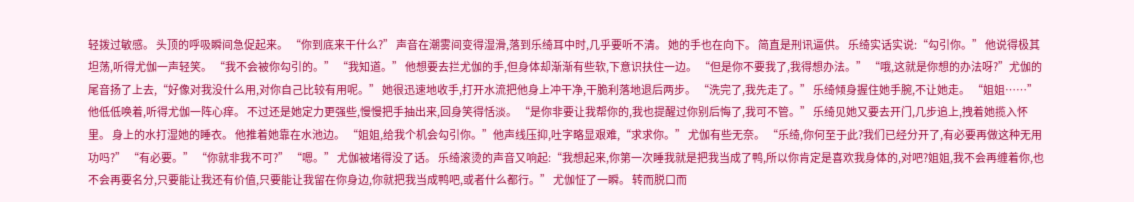轻拨过敏感。 头顶的呼吸瞬间急促起来。 “你到底来干什么?” 声音在潮雾间变得湿滑,落到乐绮耳中时,几乎要听不清。 她的手也在向下。 简直是刑讯逼供。 乐绮实话实说:“勾引你。” 他说得极其坦荡,听得尤伽一声轻笑。 “我不会被你勾引的。” “我知道。” 他想要去拦尤伽的手,但身体却渐渐有些软,下意识扶住一边。 “但是你不要我了,我得想办法。” “哦,这就是你想的办法呀?”尤伽的尾音扬了上去,“好像对我没什么用,对你自己比较有用呢。” 她很迅速地收手,打开水流把他身上冲干净,干脆利落地退后两步。 “洗完了,我先走了。” 乐绮倾身握住她手腕,不让她走。 “姐姐……” 他低低唤着,听得尤伽一阵心痒。 不过还是她定力更强些,慢慢把手抽出来,回身笑得恬淡。 “是你非要让我帮你的,我也提醒过你别后悔了,我可不管。” 乐绮见她又要去开门,几步追上,拽着她揽入怀里。 身上的水打湿她的睡衣。 他推着她靠在水池边。 “姐姐,给我个机会勾引你。”他声线压抑,吐字略显艰难,“求求你。” 尤伽有些无奈。 “乐绮,你何至于此?我们已经分开了,有必要再做这种无用功吗?” “有必要。” “你就非我不可?” “嗯。” 尤伽被堵得没了话。 乐绮滚烫的声音又响起:“我想起来,你第一次睡我就是把我当成了鸭,所以你肯定是喜欢我身体的,对吧?姐姐,我不会再缠着你,也不会再要名分,只要能让我还有价值,只要能让我留在你身边,你就把我当成鸭吧,或者什么都行。” 尤伽怔了一瞬。 转而脱口而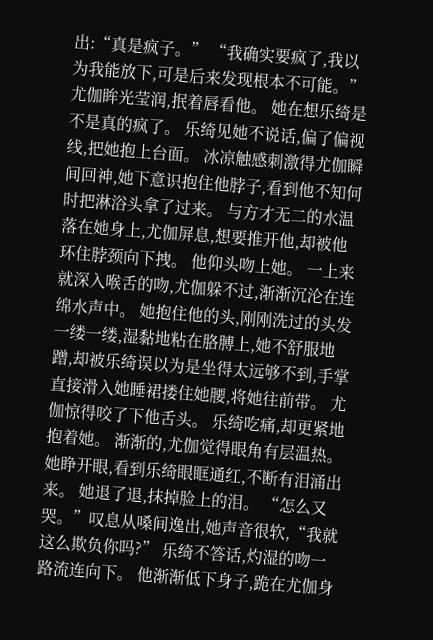出:“真是疯子。” “我确实要疯了,我以为我能放下,可是后来发现根本不可能。” 尤伽眸光莹润,抿着唇看他。 她在想乐绮是不是真的疯了。 乐绮见她不说话,偏了偏视线,把她抱上台面。 冰凉触感刺激得尤伽瞬间回神,她下意识抱住他脖子,看到他不知何时把淋浴头拿了过来。 与方才无二的水温落在她身上,尤伽屏息,想要推开他,却被他环住脖颈向下拽。 他仰头吻上她。 一上来就深入喉舌的吻,尤伽躲不过,渐渐沉沦在连绵水声中。 她抱住他的头,刚刚洗过的头发一缕一缕,湿黏地粘在胳膊上,她不舒服地蹭,却被乐绮误以为是坐得太远够不到,手掌直接滑入她睡裙搂住她腰,将她往前带。 尤伽惊得咬了下他舌头。 乐绮吃痛,却更紧地抱着她。 渐渐的,尤伽觉得眼角有层温热。 她睁开眼,看到乐绮眼眶通红,不断有泪涌出来。 她退了退,抹掉脸上的泪。 “怎么又哭。”叹息从嗓间逸出,她声音很软,“我就这么欺负你吗?” 乐绮不答话,灼湿的吻一路流连向下。 他渐渐低下身子,跪在尤伽身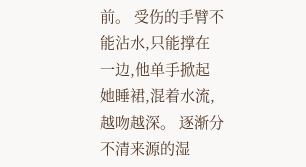前。 受伤的手臂不能沾水,只能撑在一边,他单手掀起她睡裙,混着水流,越吻越深。 逐渐分不清来源的湿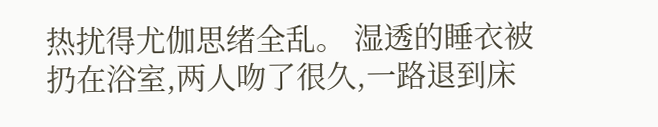热扰得尤伽思绪全乱。 湿透的睡衣被扔在浴室,两人吻了很久,一路退到床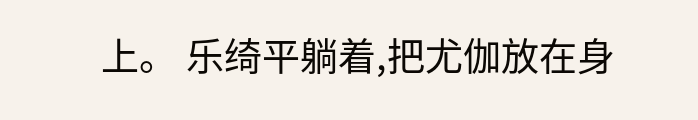上。 乐绮平躺着,把尤伽放在身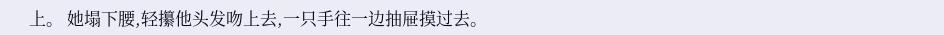上。 她塌下腰,轻攥他头发吻上去,一只手往一边抽屉摸过去。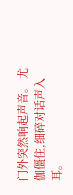门外突然响起声音。 尤伽僵住,细碎对话声入耳。